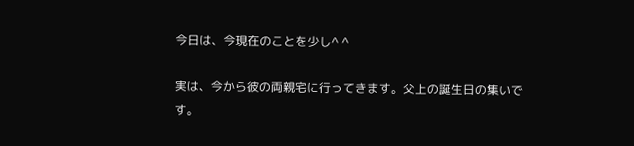今日は、今現在のことを少し^ ^

実は、今から彼の両親宅に行ってきます。父上の誕生日の集いです。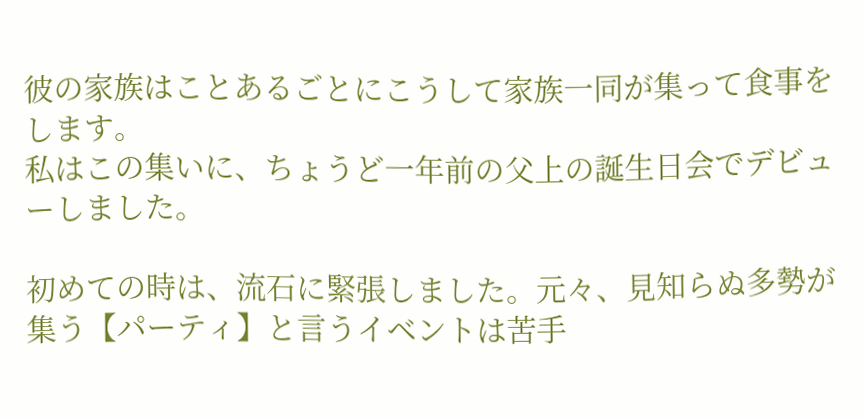彼の家族はことあるごとにこうして家族一同が集って食事をします。
私はこの集いに、ちょうど一年前の父上の誕生日会でデビューしました。

初めての時は、流石に緊張しました。元々、見知らぬ多勢が集う【パーティ】と言うイベントは苦手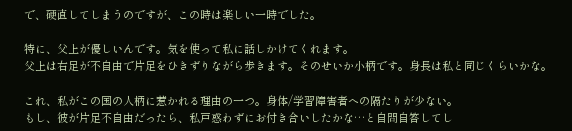で、硬直してしまうのですが、この時は楽しい一時でした。

特に、父上が優しいんです。気を使って私に話しかけてくれます。
父上は右足が不自由で片足をひきずりながら歩きます。そのせいか小柄です。身長は私と同じくらいかな。

これ、私がこの国の人柄に惹かれる理由の一つ。身体/学習障害者への隔たりが少ない。
もし、彼が片足不自由だったら、私戸惑わずにお付き合いしたかな…と自問自答してし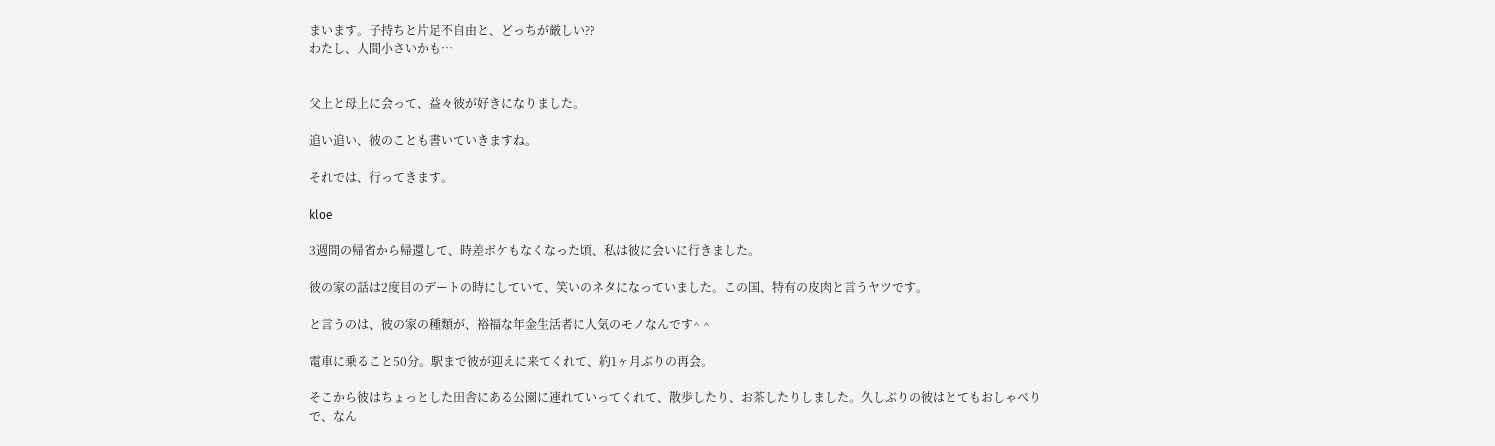まいます。子持ちと片足不自由と、どっちが厳しい⁇
わたし、人間小さいかも…


父上と母上に会って、益々彼が好きになりました。

追い追い、彼のことも書いていきますね。

それでは、行ってきます。

kloe

3週間の帰省から帰還して、時差ボケもなくなった頃、私は彼に会いに行きました。

彼の家の話は2度目のデートの時にしていて、笑いのネタになっていました。この国、特有の皮肉と言うヤツです。

と言うのは、彼の家の種類が、裕福な年金生活者に人気のモノなんです^ ^

電車に乗ること50分。駅まで彼が迎えに来てくれて、約1ヶ月ぶりの再会。

そこから彼はちょっとした田舎にある公園に連れていってくれて、散歩したり、お茶したりしました。久しぶりの彼はとてもおしゃべりで、なん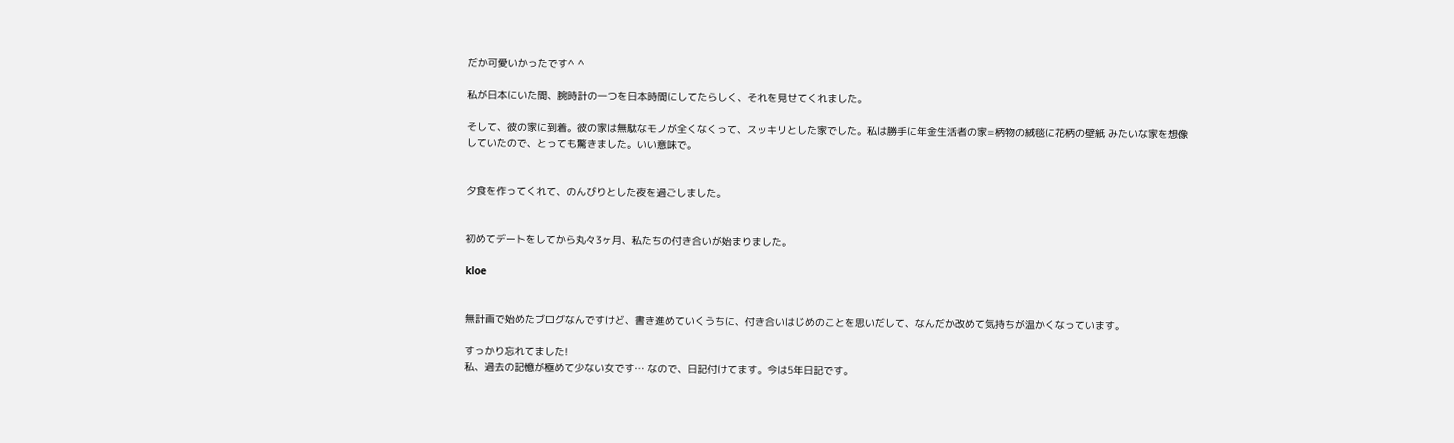だか可愛いかったです^ ^

私が日本にいた間、腕時計の一つを日本時間にしてたらしく、それを見せてくれました。

そして、彼の家に到着。彼の家は無駄なモノが全くなくって、スッキリとした家でした。私は勝手に年金生活者の家=柄物の絨毯に花柄の壁紙 みたいな家を想像していたので、とっても驚きました。いい意味で。


夕食を作ってくれて、のんびりとした夜を過ごしました。


初めてデートをしてから丸々3ヶ月、私たちの付き合いが始まりました。

kloe


無計画で始めたブログなんですけど、書き進めていくうちに、付き合いはじめのことを思いだして、なんだか改めて気持ちが温かくなっています。

すっかり忘れてました!
私、過去の記憶が極めて少ない女です… なので、日記付けてます。今は5年日記です。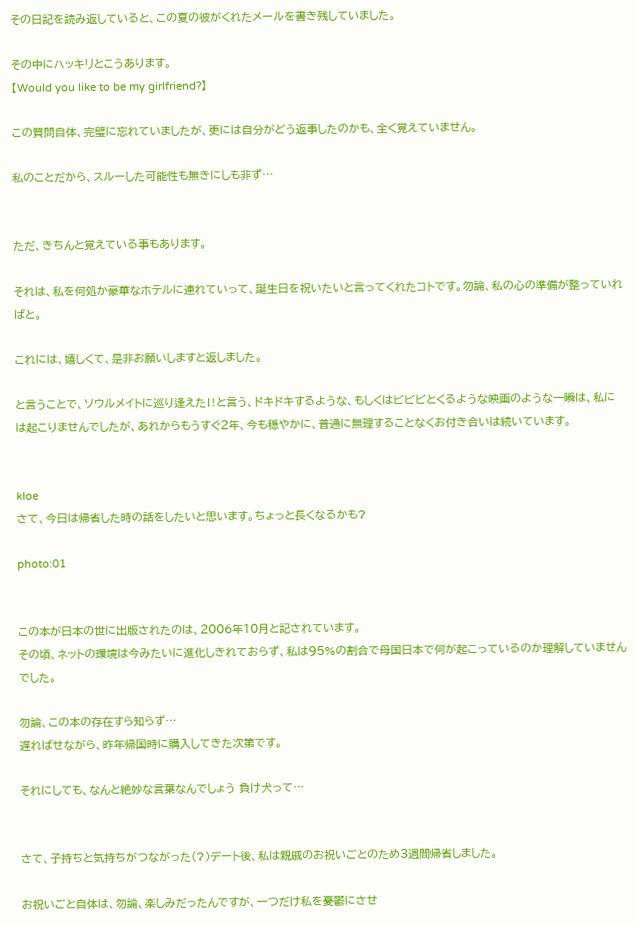その日記を読み返していると、この夏の彼がくれたメールを書き残していました。

その中にハッキリとこうあります。
【Would you like to be my girlfriend?】

この質問自体、完璧に忘れていましたが、更には自分がどう返事したのかも、全く覚えていません。

私のことだから、スルーした可能性も無きにしも非ず…


ただ、きちんと覚えている事もあります。

それは、私を何処か豪華なホテルに連れていって、誕生日を祝いたいと言ってくれたコトです。勿論、私の心の準備が整っていればと。

これには、嬉しくて、是非お願いしますと返しました。

と言うことで、ソウルメイトに巡り逢えた‼と言う、ドキドキするような、もしくはビビビとくるような映画のような一瞬は、私には起こりませんでしたが、あれからもうすぐ2年、今も穏やかに、普通に無理することなくお付き合いは続いています。


kloe
さて、今日は帰省した時の話をしたいと思います。ちょっと長くなるかも?

photo:01


この本が日本の世に出版されたのは、2006年10月と記されています。
その頃、ネットの環境は今みたいに進化しきれておらず、私は95%の割合で母国日本で何が起こっているのか理解していませんでした。

勿論、この本の存在すら知らず…
遅ればせながら、昨年帰国時に購入してきた次第です。

それにしても、なんと絶妙な言葉なんでしょう 負け犬って…


さて、子持ちと気持ちがつながった(?)デート後、私は親戚のお祝いごとのため3週間帰省しました。

お祝いごと自体は、勿論、楽しみだったんですが、一つだけ私を憂鬱にさせ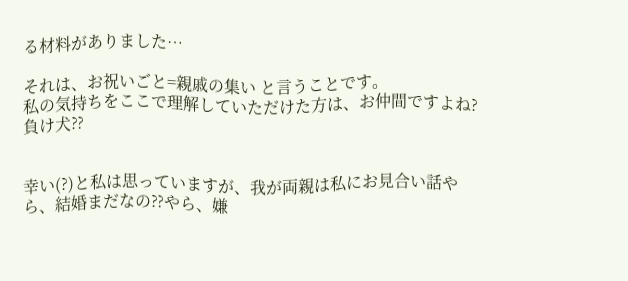る材料がありました…

それは、お祝いごと=親戚の集い と言うことです。
私の気持ちをここで理解していただけた方は、お仲間ですよね? 負け犬⁇


幸い(?)と私は思っていますが、我が両親は私にお見合い話やら、結婚まだなの⁇やら、嫌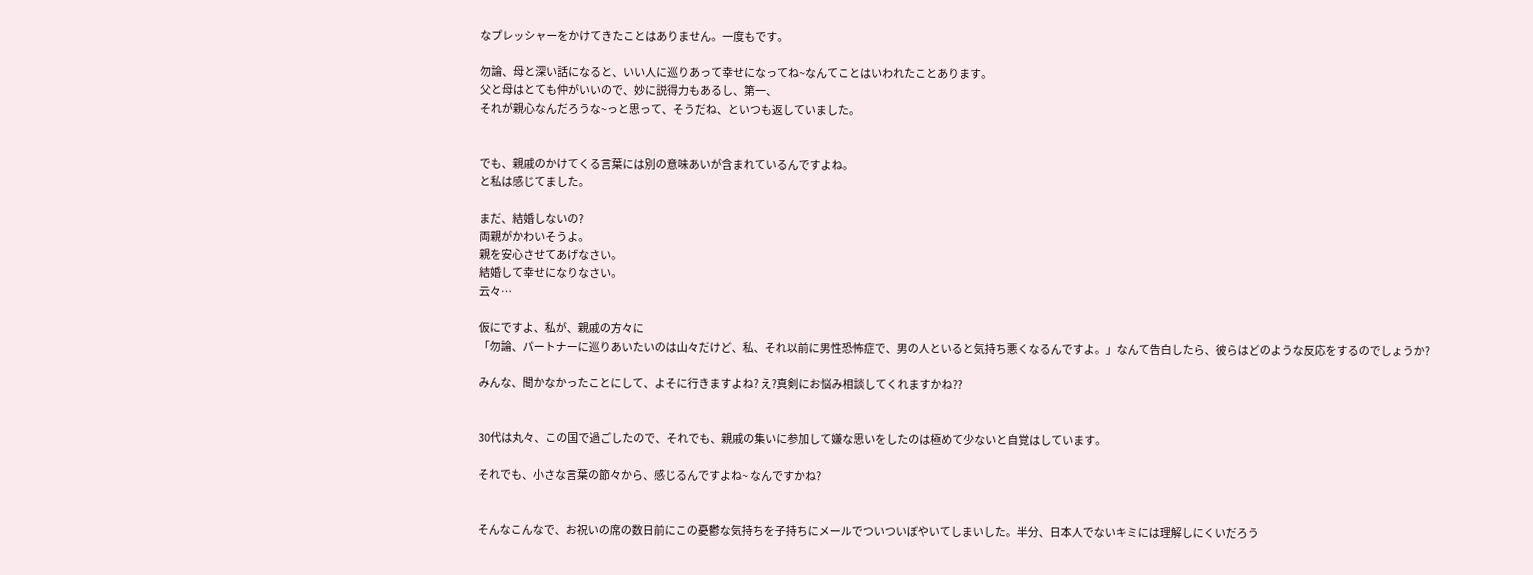なプレッシャーをかけてきたことはありません。一度もです。

勿論、母と深い話になると、いい人に巡りあって幸せになってね~なんてことはいわれたことあります。
父と母はとても仲がいいので、妙に説得力もあるし、第一、
それが親心なんだろうな~っと思って、そうだね、といつも返していました。


でも、親戚のかけてくる言葉には別の意味あいが含まれているんですよね。
と私は感じてました。

まだ、結婚しないの?
両親がかわいそうよ。
親を安心させてあげなさい。
結婚して幸せになりなさい。
云々…

仮にですよ、私が、親戚の方々に
「勿論、パートナーに巡りあいたいのは山々だけど、私、それ以前に男性恐怖症で、男の人といると気持ち悪くなるんですよ。」なんて告白したら、彼らはどのような反応をするのでしょうか?

みんな、聞かなかったことにして、よそに行きますよね? え?真剣にお悩み相談してくれますかね⁇


30代は丸々、この国で過ごしたので、それでも、親戚の集いに参加して嫌な思いをしたのは極めて少ないと自覚はしています。

それでも、小さな言葉の節々から、感じるんですよね~ なんですかね?


そんなこんなで、お祝いの席の数日前にこの憂鬱な気持ちを子持ちにメールでついついぼやいてしまいした。半分、日本人でないキミには理解しにくいだろう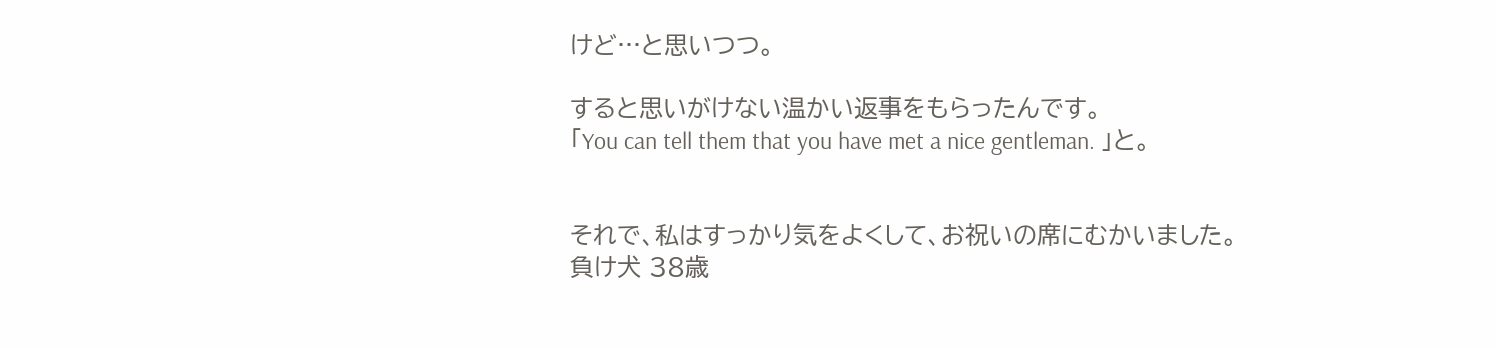けど…と思いつつ。

すると思いがけない温かい返事をもらったんです。
「You can tell them that you have met a nice gentleman. 」と。


それで、私はすっかり気をよくして、お祝いの席にむかいました。
負け犬 38歳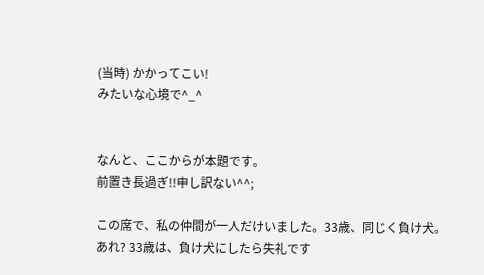(当時) かかってこい!
みたいな心境で^_^


なんと、ここからが本題です。
前置き長過ぎ!!申し訳ない^^;

この席で、私の仲間が一人だけいました。33歳、同じく負け犬。
あれ? 33歳は、負け犬にしたら失礼です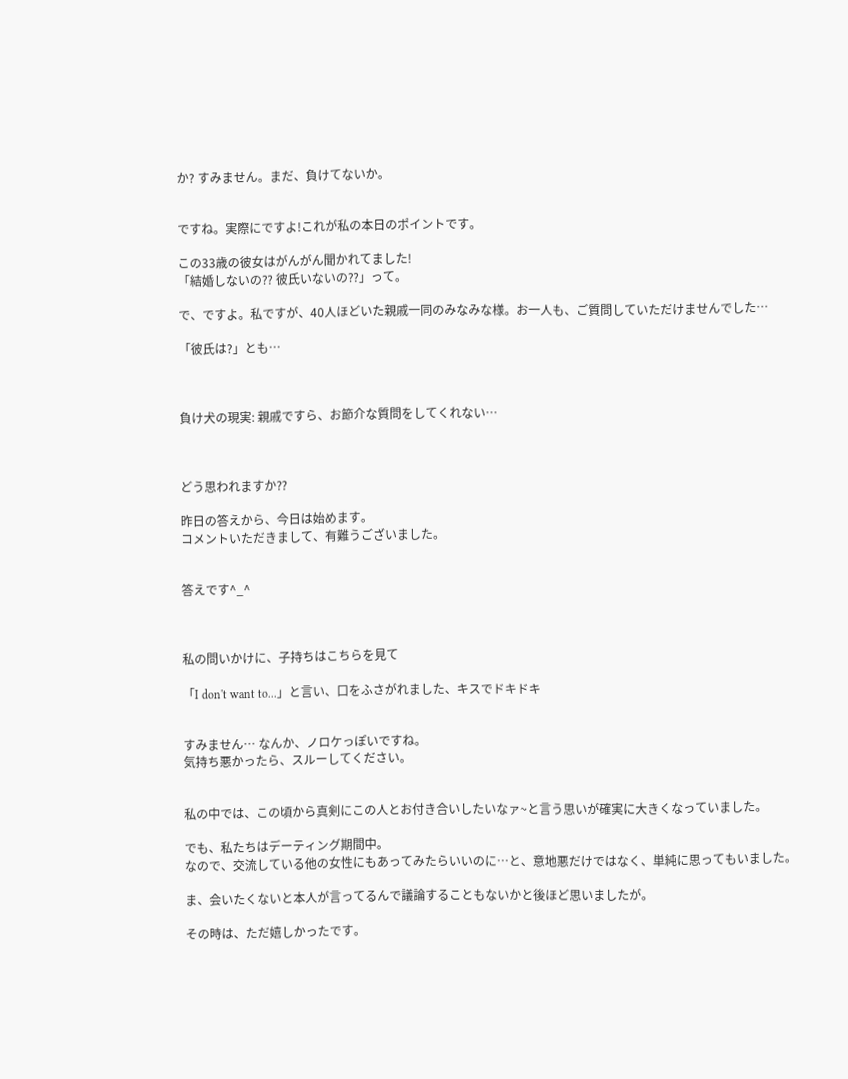か? すみません。まだ、負けてないか。


ですね。実際にですよ!これが私の本日のポイントです。

この33歳の彼女はがんがん聞かれてました!
「結婚しないの⁇ 彼氏いないの⁇」って。

で、ですよ。私ですが、40人ほどいた親戚一同のみなみな様。お一人も、ご質問していただけませんでした…

「彼氏は?」とも…



負け犬の現実: 親戚ですら、お節介な質問をしてくれない…



どう思われますか⁇

昨日の答えから、今日は始めます。
コメントいただきまして、有難うございました。


答えです^_^



私の問いかけに、子持ちはこちらを見て

「I don't want to...」と言い、口をふさがれました、キスでドキドキ


すみません… なんか、ノロケっぽいですね。
気持ち悪かったら、スルーしてください。


私の中では、この頃から真剣にこの人とお付き合いしたいなァ~と言う思いが確実に大きくなっていました。

でも、私たちはデーティング期間中。
なので、交流している他の女性にもあってみたらいいのに…と、意地悪だけではなく、単純に思ってもいました。

ま、会いたくないと本人が言ってるんで議論することもないかと後ほど思いましたが。

その時は、ただ嬉しかったです。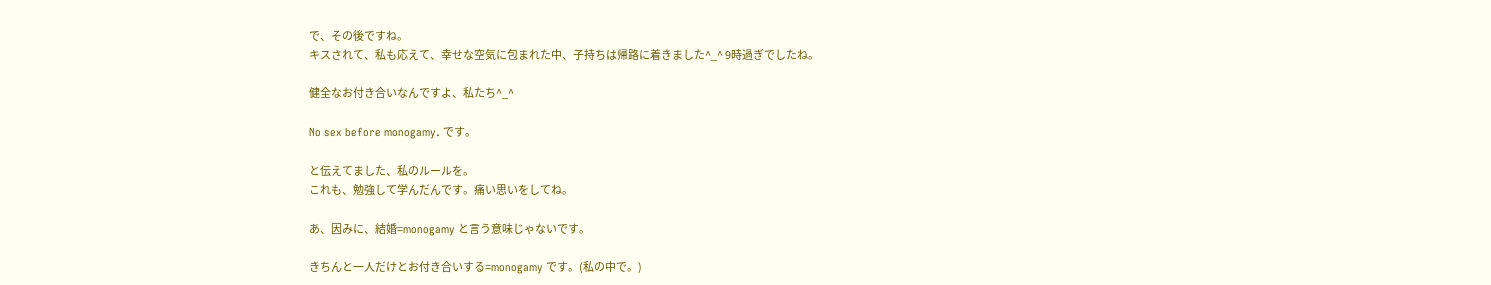で、その後ですね。
キスされて、私も応えて、幸せな空気に包まれた中、子持ちは帰路に着きました^_^ 9時過ぎでしたね。

健全なお付き合いなんですよ、私たち^_^

No sex before monogamy. です。

と伝えてました、私のルールを。
これも、勉強して学んだんです。痛い思いをしてね。

あ、因みに、結婚=monogamy と言う意味じゃないです。

きちんと一人だけとお付き合いする=monogamy です。(私の中で。)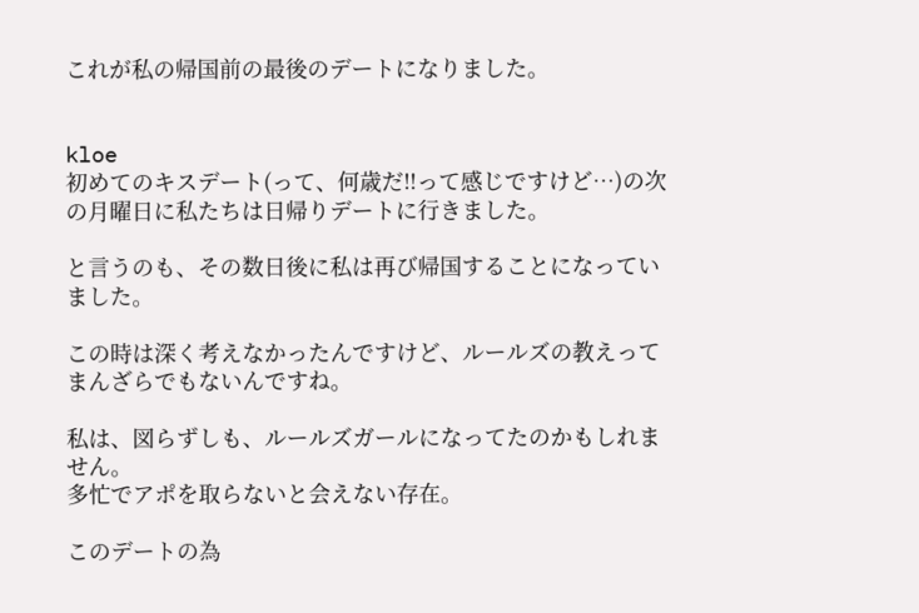これが私の帰国前の最後のデートになりました。


kloe
初めてのキスデート(って、何歳だ‼って感じですけど…)の次の月曜日に私たちは日帰りデートに行きました。

と言うのも、その数日後に私は再び帰国することになっていました。

この時は深く考えなかったんですけど、ルールズの教えってまんざらでもないんですね。

私は、図らずしも、ルールズガールになってたのかもしれません。
多忙でアポを取らないと会えない存在。

このデートの為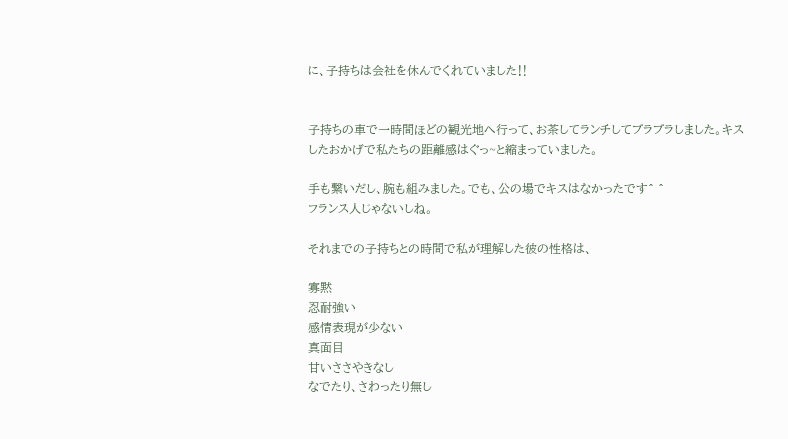に、子持ちは会社を休んでくれていました‼


子持ちの車で一時間ほどの観光地へ行って、お茶してランチしてブラブラしました。キスしたおかげで私たちの距離感はぐっ~と縮まっていました。

手も繋いだし、腕も組みました。でも、公の場でキスはなかったです^ ^
フランス人じゃないしね。

それまでの子持ちとの時間で私が理解した彼の性格は、

寡黙
忍耐強い
感情表現が少ない
真面目
甘いささやきなし
なでたり、さわったり無し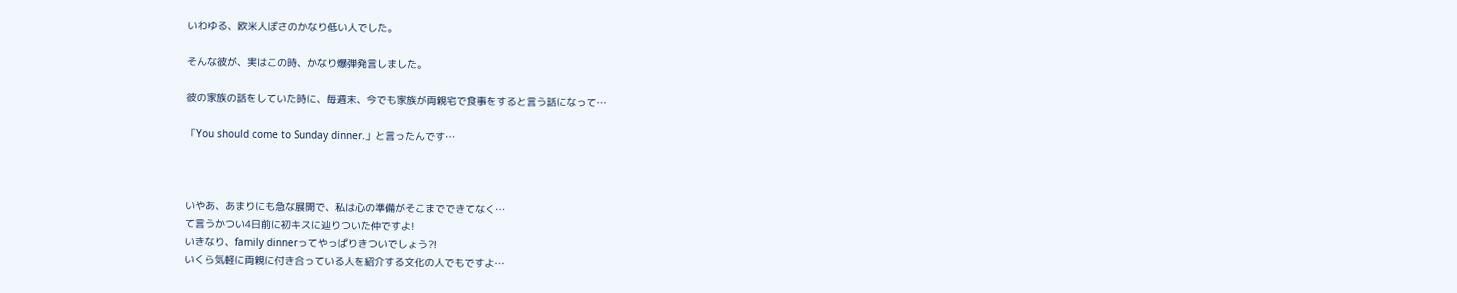いわゆる、欧米人ぽさのかなり低い人でした。

そんな彼が、実はこの時、かなり爆弾発言しました。

彼の家族の話をしていた時に、毎週末、今でも家族が両親宅で食事をすると言う話になって…

「You should come to Sunday dinner.」と言ったんです…



いやあ、あまりにも急な展開で、私は心の準備がそこまでできてなく…
て言うかつい4日前に初キスに辿りついた仲ですよ!
いきなり、family dinnerってやっぱりきついでしょう⁈
いくら気軽に両親に付き合っている人を紹介する文化の人でもですよ…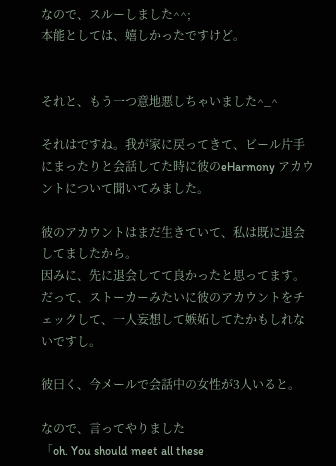なので、スルーしました^^;
本能としては、嬉しかったですけど。


それと、もう一つ意地悪しちゃいました^_^

それはですね。我が家に戻ってきて、ビール片手にまったりと会話してた時に彼のeHarmony アカウントについて聞いてみました。

彼のアカウントはまだ生きていて、私は既に退会してましたから。
因みに、先に退会してて良かったと思ってます。だって、ストーカーみたいに彼のアカウントをチェックして、一人妄想して嫉妬してたかもしれないですし。

彼曰く、今メールで会話中の女性が3人いると。

なので、言ってやりました
「oh. You should meet all these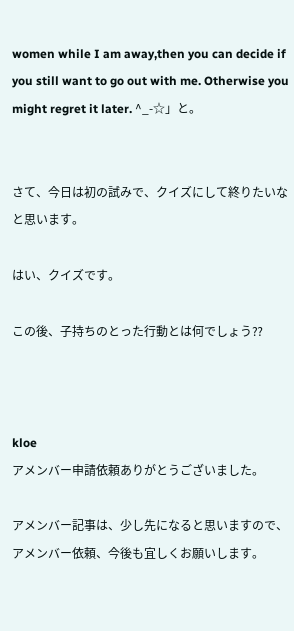women while I am away,then you can decide if you still want to go out with me. Otherwise you might regret it later. ^_-☆」と。


さて、今日は初の試みで、クイズにして終りたいなと思います。

はい、クイズです。

この後、子持ちのとった行動とは何でしょう⁇



kloe
アメンバー申請依頼ありがとうございました。

アメンバー記事は、少し先になると思いますので、アメンバー依頼、今後も宜しくお願いします。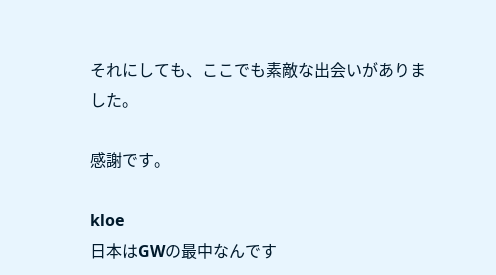それにしても、ここでも素敵な出会いがありました。

感謝です。

kloe
日本はGWの最中なんです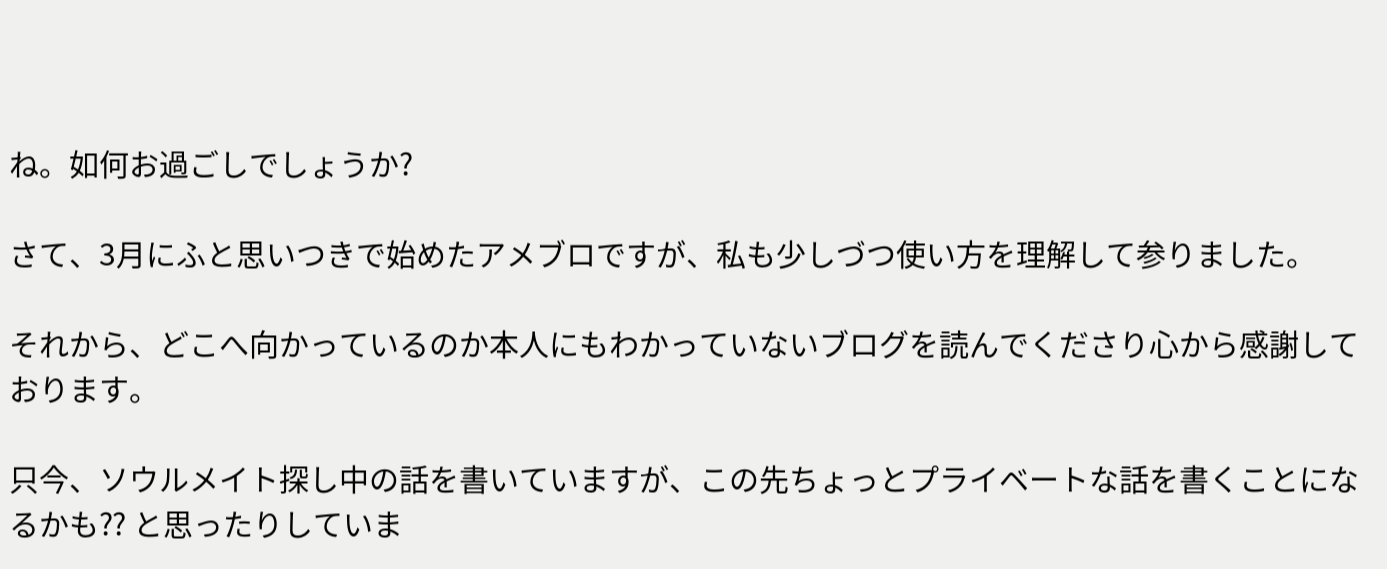ね。如何お過ごしでしょうか?

さて、3月にふと思いつきで始めたアメブロですが、私も少しづつ使い方を理解して参りました。

それから、どこへ向かっているのか本人にもわかっていないブログを読んでくださり心から感謝しております。

只今、ソウルメイト探し中の話を書いていますが、この先ちょっとプライベートな話を書くことになるかも⁇ と思ったりしていま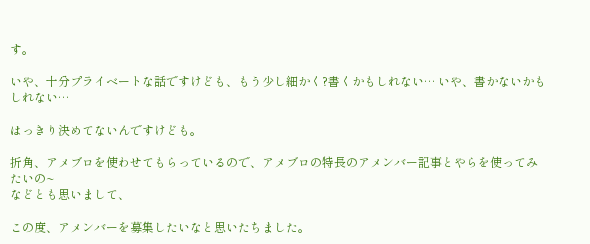す。

いや、十分プライベートな話ですけども、もう少し細かく?書くかもしれない… いや、書かないかもしれない…

はっきり決めてないんですけども。

折角、アメブロを使わせてもらっているので、アメブロの特長のアメンバー記事とやらを使ってみたいの~
などとも思いまして、

この度、アメンバーを募集したいなと思いたちました。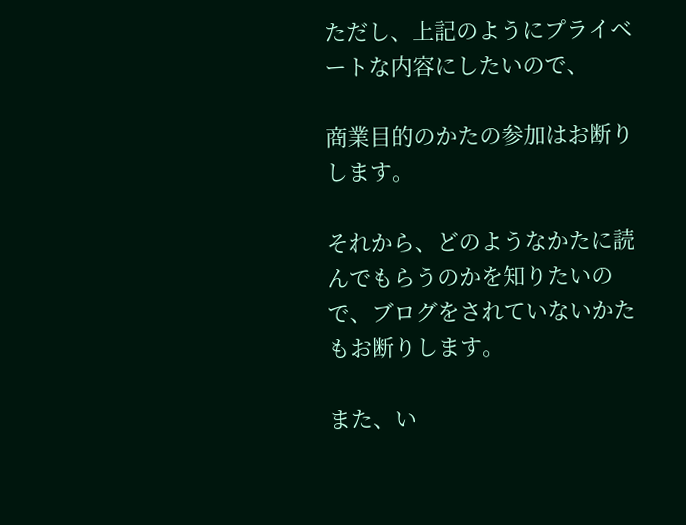ただし、上記のようにプライベートな内容にしたいので、

商業目的のかたの参加はお断りします。

それから、どのようなかたに読んでもらうのかを知りたいので、ブログをされていないかたもお断りします。

また、い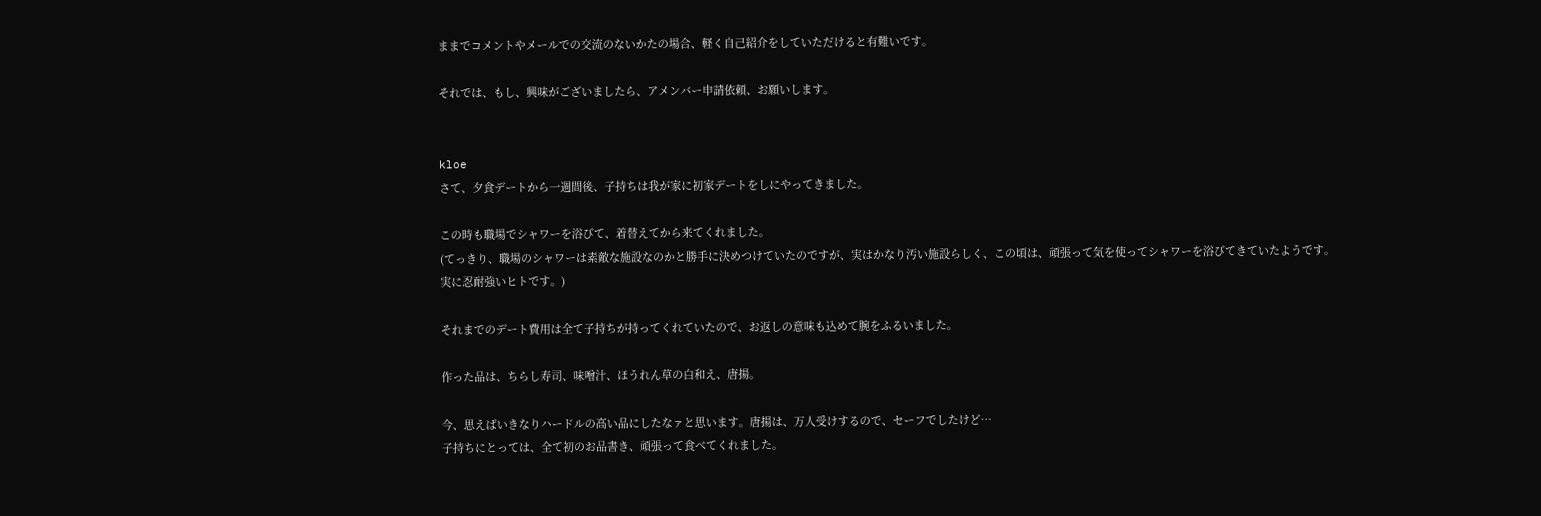ままでコメントやメールでの交流のないかたの場合、軽く自己紹介をしていただけると有難いです。

それでは、もし、興味がございましたら、アメンバー申請依頼、お願いします。


kloe
さて、夕食デートから一週間後、子持ちは我が家に初家デートをしにやってきました。

この時も職場でシャワーを浴びて、着替えてから来てくれました。
(てっきり、職場のシャワーは素敵な施設なのかと勝手に決めつけていたのですが、実はかなり汚い施設らしく、この頃は、頑張って気を使ってシャワーを浴びてきていたようです。
実に忍耐強いヒトです。)

それまでのデート費用は全て子持ちが持ってくれていたので、お返しの意味も込めて腕をふるいました。

作った品は、ちらし寿司、味噌汁、ほうれん草の白和え、唐揚。

今、思えばいきなりハードルの高い品にしたなァと思います。唐揚は、万人受けするので、セーフでしたけど…
子持ちにとっては、全て初のお品書き、頑張って食べてくれました。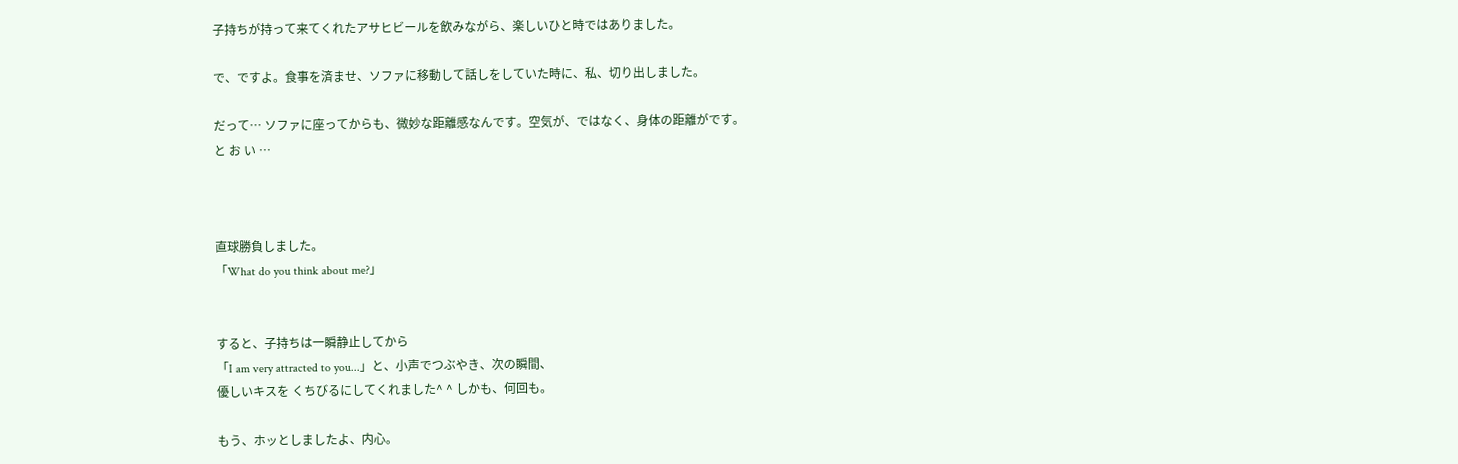子持ちが持って来てくれたアサヒビールを飲みながら、楽しいひと時ではありました。

で、ですよ。食事を済ませ、ソファに移動して話しをしていた時に、私、切り出しました。

だって… ソファに座ってからも、微妙な距離感なんです。空気が、ではなく、身体の距離がです。
と お い …



直球勝負しました。
「What do you think about me?」


すると、子持ちは一瞬静止してから
「I am very attracted to you...」と、小声でつぶやき、次の瞬間、
優しいキスを くちびるにしてくれました^ ^ しかも、何回も。

もう、ホッとしましたよ、内心。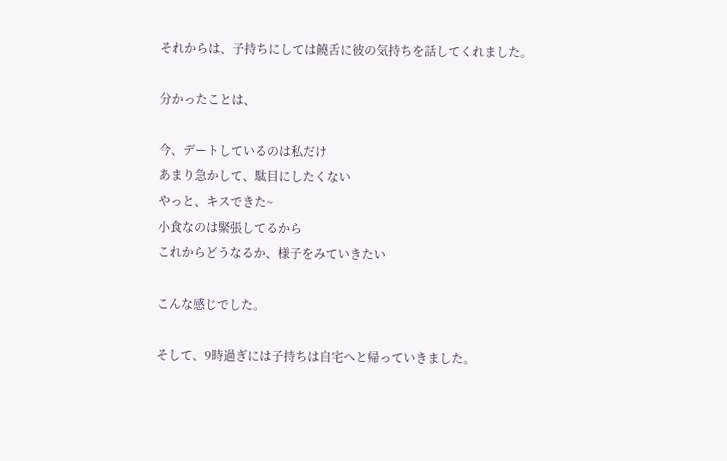それからは、子持ちにしては饒舌に彼の気持ちを話してくれました。

分かったことは、

今、デートしているのは私だけ
あまり急かして、駄目にしたくない
やっと、キスできた~
小食なのは緊張してるから
これからどうなるか、様子をみていきたい

こんな感じでした。

そして、9時過ぎには子持ちは自宅へと帰っていきました。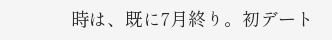時は、既に7月終り。初デート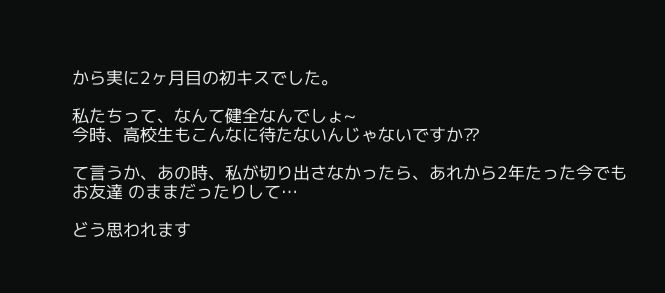から実に2ヶ月目の初キスでした。

私たちって、なんて健全なんでしょ~
今時、高校生もこんなに待たないんじゃないですか⁇

て言うか、あの時、私が切り出さなかったら、あれから2年たった今でも お友達 のままだったりして…

どう思われます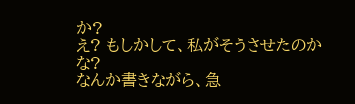か?
え? もしかして、私がそうさせたのかな?
なんか書きながら、急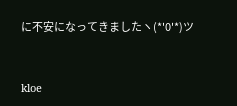に不安になってきましたヽ(*'0'*)ツ


kloe